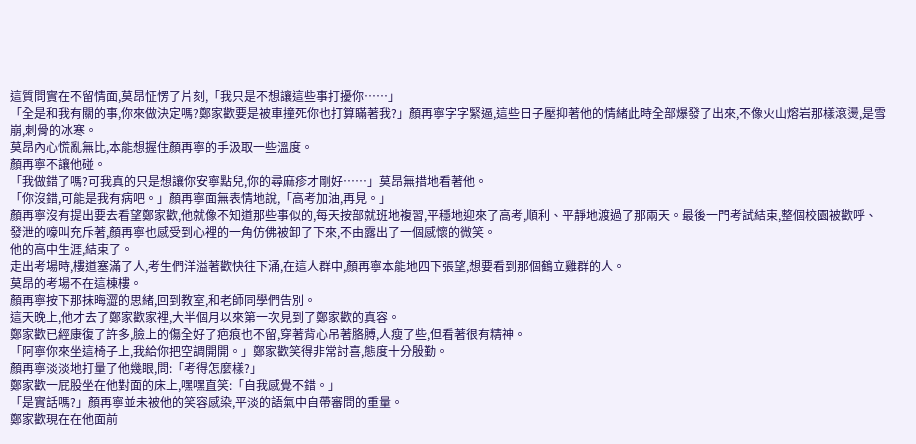這質問實在不留情面,莫昂怔愣了片刻,「我只是不想讓這些事打擾你……」
「全是和我有關的事,你來做決定嗎?鄭家歡要是被車撞死你也打算瞞著我?」顏再寧字字緊逼,這些日子壓抑著他的情緒此時全部爆發了出來,不像火山熔岩那樣滾燙,是雪崩,刺骨的冰寒。
莫昂內心慌亂無比,本能想握住顏再寧的手汲取一些溫度。
顏再寧不讓他碰。
「我做錯了嗎?可我真的只是想讓你安寧點兒,你的尋麻疹才剛好……」莫昂無措地看著他。
「你沒錯,可能是我有病吧。」顏再寧面無表情地說,「高考加油,再見。」
顏再寧沒有提出要去看望鄭家歡,他就像不知道那些事似的,每天按部就班地複習,平穩地迎來了高考,順利、平靜地渡過了那兩天。最後一門考試結束,整個校園被歡呼、發泄的嚎叫充斥著,顏再寧也感受到心裡的一角仿佛被卸了下來,不由露出了一個感懷的微笑。
他的高中生涯,結束了。
走出考場時,樓道塞滿了人,考生們洋溢著歡快往下涌,在這人群中,顏再寧本能地四下張望,想要看到那個鶴立雞群的人。
莫昂的考場不在這棟樓。
顏再寧按下那抹晦澀的思緒,回到教室,和老師同學們告別。
這天晚上,他才去了鄭家歡家裡,大半個月以來第一次見到了鄭家歡的真容。
鄭家歡已經康復了許多,臉上的傷全好了疤痕也不留,穿著背心吊著胳膊,人瘦了些,但看著很有精神。
「阿寧你來坐這椅子上,我給你把空調開開。」鄭家歡笑得非常討喜,態度十分殷勤。
顏再寧淡淡地打量了他幾眼,問:「考得怎麼樣?」
鄭家歡一屁股坐在他對面的床上,嘿嘿直笑:「自我感覺不錯。」
「是實話嗎?」顏再寧並未被他的笑容感染,平淡的語氣中自帶審問的重量。
鄭家歡現在在他面前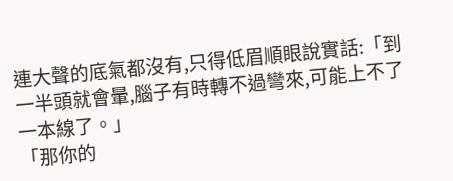連大聲的底氣都沒有,只得低眉順眼說實話:「到一半頭就會暈,腦子有時轉不過彎來,可能上不了一本線了。」
「那你的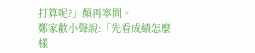打算呢?」顏再寧問。
鄭家歡小聲說:「先看成績怎麼樣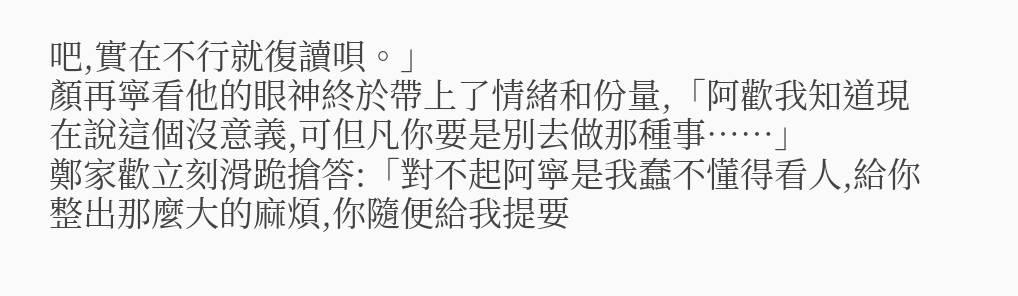吧,實在不行就復讀唄。」
顏再寧看他的眼神終於帶上了情緒和份量,「阿歡我知道現在說這個沒意義,可但凡你要是別去做那種事……」
鄭家歡立刻滑跪搶答:「對不起阿寧是我蠢不懂得看人,給你整出那麼大的麻煩,你隨便給我提要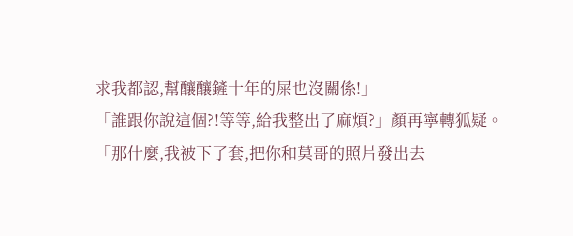求我都認,幫釀釀鏟十年的屎也沒關係!」
「誰跟你說這個?!等等,給我整出了麻煩?」顏再寧轉狐疑。
「那什麼,我被下了套,把你和莫哥的照片發出去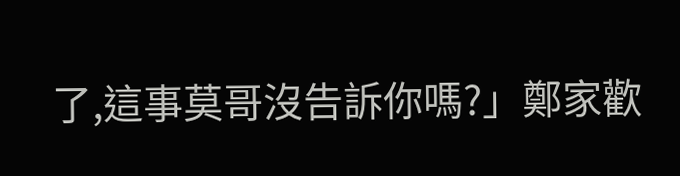了,這事莫哥沒告訴你嗎?」鄭家歡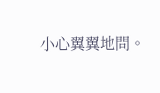小心翼翼地問。